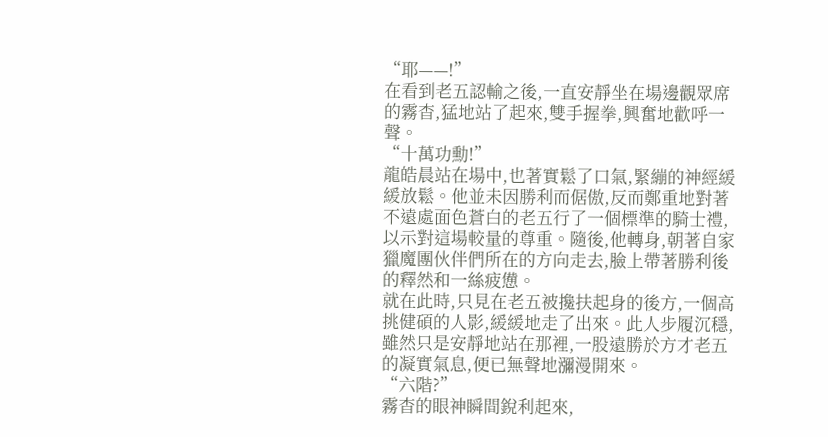“耶——!”
在看到老五認輸之後,一直安靜坐在場邊觀眾席的霧杳,猛地站了起來,雙手握拳,興奮地歡呼一聲。
“十萬功勳!”
龍皓晨站在場中,也著實鬆了口氣,緊繃的神經緩緩放鬆。他並未因勝利而倨傲,反而鄭重地對著不遠處面色蒼白的老五行了一個標準的騎士禮,以示對這場較量的尊重。隨後,他轉身,朝著自家獵魔團伙伴們所在的方向走去,臉上帶著勝利後的釋然和一絲疲憊。
就在此時,只見在老五被攙扶起身的後方,一個高挑健碩的人影,緩緩地走了出來。此人步履沉穩,雖然只是安靜地站在那裡,一股遠勝於方才老五的凝實氣息,便已無聲地瀰漫開來。
“六階?”
霧杳的眼神瞬間銳利起來,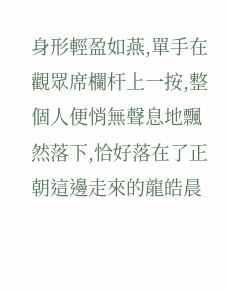身形輕盈如燕,單手在觀眾席欄杆上一按,整個人便悄無聲息地飄然落下,恰好落在了正朝這邊走來的龍皓晨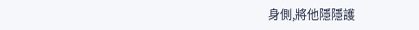身側,將他隱隱護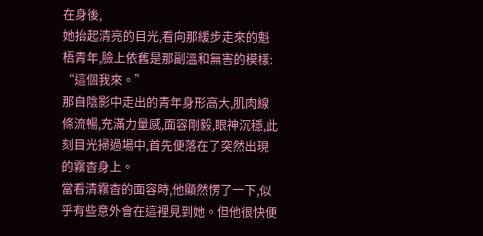在身後,
她抬起清亮的目光,看向那緩步走來的魁梧青年,臉上依舊是那副溫和無害的模樣:
“這個我來。”
那自陰影中走出的青年身形高大,肌肉線條流暢,充滿力量感,面容剛毅,眼神沉穩,此刻目光掃過場中,首先便落在了突然出現的霧杳身上。
當看清霧杳的面容時,他顯然愣了一下,似乎有些意外會在這裡見到她。但他很快便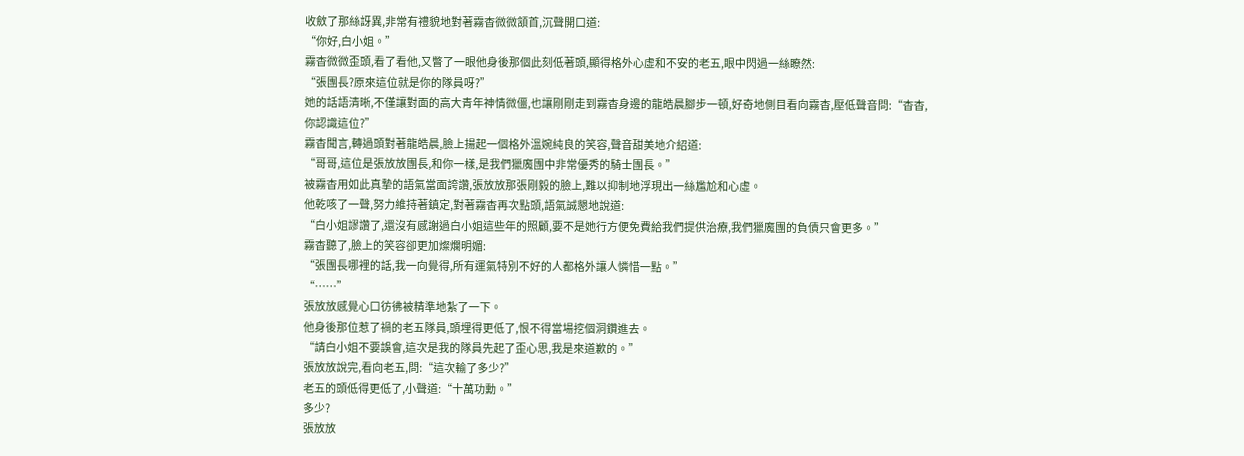收斂了那絲訝異,非常有禮貌地對著霧杳微微頷首,沉聲開口道:
“你好,白小姐。”
霧杳微微歪頭,看了看他,又瞥了一眼他身後那個此刻低著頭,顯得格外心虛和不安的老五,眼中閃過一絲瞭然:
“張團長?原來這位就是你的隊員呀?”
她的話語清晰,不僅讓對面的高大青年神情微僵,也讓剛剛走到霧杳身邊的龍皓晨腳步一頓,好奇地側目看向霧杳,壓低聲音問:“杳杳,你認識這位?”
霧杳聞言,轉過頭對著龍皓晨,臉上揚起一個格外溫婉純良的笑容,聲音甜美地介紹道:
“哥哥,這位是張放放團長,和你一樣,是我們獵魔團中非常優秀的騎士團長。”
被霧杳用如此真摯的語氣當面誇讚,張放放那張剛毅的臉上,難以抑制地浮現出一絲尷尬和心虛。
他乾咳了一聲,努力維持著鎮定,對著霧杳再次點頭,語氣誠懇地說道:
“白小姐謬讚了,還沒有感謝過白小姐這些年的照顧,要不是她行方便免費給我們提供治療,我們獵魔團的負債只會更多。”
霧杳聽了,臉上的笑容卻更加燦爛明媚:
“張團長哪裡的話,我一向覺得,所有運氣特別不好的人都格外讓人憐惜一點。”
“……”
張放放感覺心口彷彿被精準地紮了一下。
他身後那位惹了禍的老五隊員,頭埋得更低了,恨不得當場挖個洞鑽進去。
“請白小姐不要誤會,這次是我的隊員先起了歪心思,我是來道歉的。”
張放放說完,看向老五,問:“這次輸了多少?”
老五的頭低得更低了,小聲道:“十萬功勳。”
多少?
張放放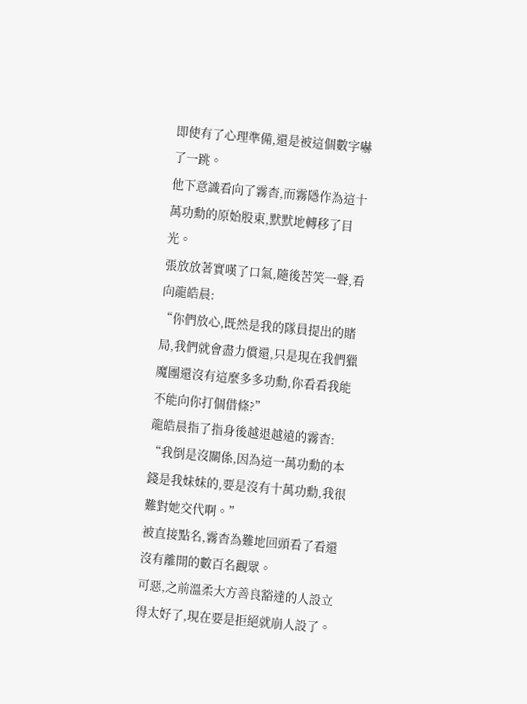即使有了心理準備,還是被這個數字嚇了一跳。
他下意識看向了霧杳,而霧隱作為這十萬功勳的原始股東,默默地轉移了目光。
張放放著實嘆了口氣,隨後苦笑一聲,看向龍皓晨:
“你們放心,既然是我的隊員提出的賭局,我們就會盡力償還,只是現在我們獵魔團還沒有這麼多多功勳,你看看我能不能向你打個借條?”
龍皓晨指了指身後越退越遠的霧杳:
“我倒是沒關係,因為這一萬功勳的本錢是我妹妹的,要是沒有十萬功勳,我很難對她交代啊。”
被直接點名,霧杳為難地回頭看了看還沒有離開的數百名觀眾。
可惡,之前溫柔大方善良豁達的人設立得太好了,現在要是拒絕就崩人設了。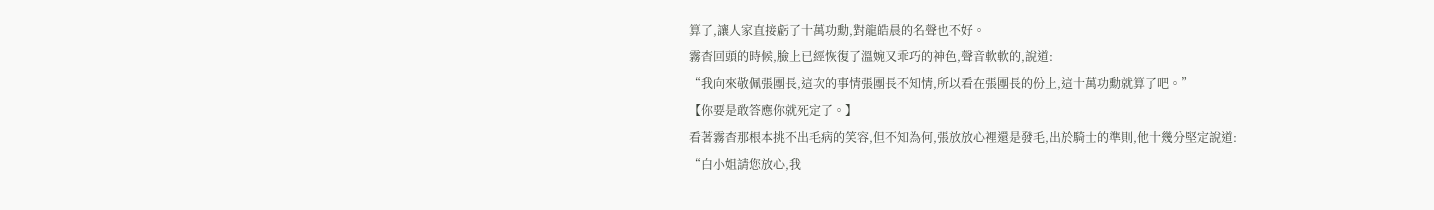算了,讓人家直接虧了十萬功勳,對龍皓晨的名聲也不好。
霧杳回頭的時候,臉上已經恢復了溫婉又乖巧的神色,聲音軟軟的,說道:
“我向來敬佩張團長,這次的事情張團長不知情,所以看在張團長的份上,這十萬功勳就算了吧。”
【你要是敢答應你就死定了。】
看著霧杳那根本挑不出毛病的笑容,但不知為何,張放放心裡還是發毛,出於騎士的準則,他十幾分堅定說道:
“白小姐請您放心,我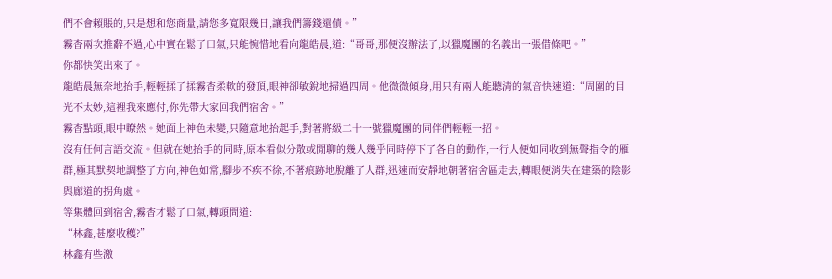們不會賴賬的,只是想和您商量,請您多寬限幾日,讓我們籌錢還債。”
霧杳兩次推辭不過,心中實在鬆了口氣,只能惋惜地看向龍皓晨,道:“哥哥,那便沒辦法了,以獵魔團的名義出一張借條吧。”
你都快笑出來了。
龍皓晨無奈地抬手,輕輕揉了揉霧杳柔軟的發頂,眼神卻敏銳地掃過四周。他微微傾身,用只有兩人能聽清的氣音快速道:“周圍的目光不太妙,這裡我來應付,你先帶大家回我們宿舍。”
霧杳點頭,眼中瞭然。她面上神色未變,只隨意地抬起手,對著將級二十一號獵魔團的同伴們輕輕一招。
沒有任何言語交流。但就在她抬手的同時,原本看似分散或閒聊的幾人幾乎同時停下了各自的動作,一行人便如同收到無聲指令的雁群,極其默契地調整了方向,神色如常,腳步不疾不徐,不著痕跡地脫離了人群,迅速而安靜地朝著宿舍區走去,轉眼便消失在建築的陰影與廊道的拐角處。
等集體回到宿舍,霧杳才鬆了口氣,轉頭問道:
“林鑫,甚麼收穫?”
林鑫有些激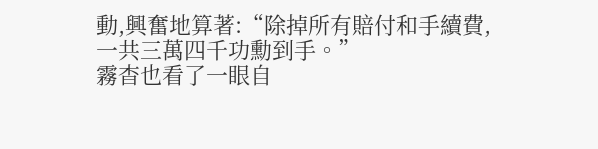動,興奮地算著:“除掉所有賠付和手續費,一共三萬四千功勳到手。”
霧杳也看了一眼自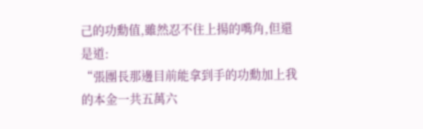己的功勳值,雖然忍不住上揚的嘴角,但還是道:
“張團長那邊目前能拿到手的功勳加上我的本金一共五萬六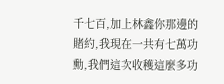千七百,加上林鑫你那邊的賭約,我現在一共有七萬功勳,我們這次收穫這麼多功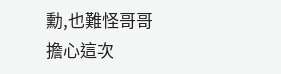勳,也難怪哥哥擔心這次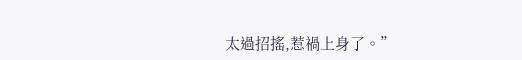太過招搖,惹禍上身了。”